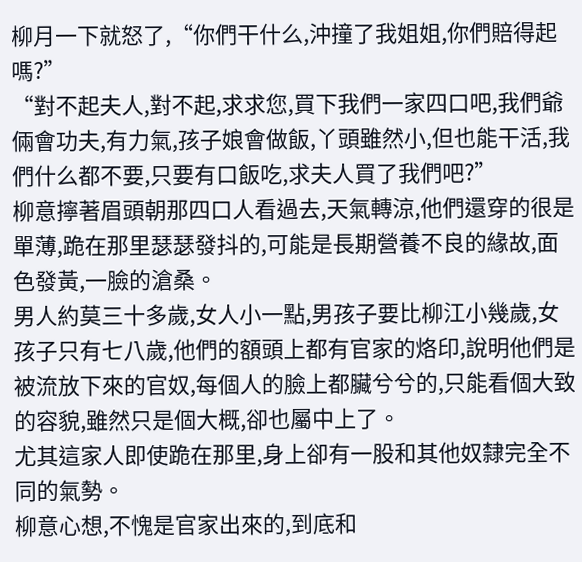柳月一下就怒了,“你們干什么,沖撞了我姐姐,你們賠得起嗎?”
“對不起夫人,對不起,求求您,買下我們一家四口吧,我們爺倆會功夫,有力氣,孩子娘會做飯,丫頭雖然小,但也能干活,我們什么都不要,只要有口飯吃,求夫人買了我們吧?”
柳意擰著眉頭朝那四口人看過去,天氣轉涼,他們還穿的很是單薄,跪在那里瑟瑟發抖的,可能是長期營養不良的緣故,面色發黃,一臉的滄桑。
男人約莫三十多歲,女人小一點,男孩子要比柳江小幾歲,女孩子只有七八歲,他們的額頭上都有官家的烙印,說明他們是被流放下來的官奴,每個人的臉上都臟兮兮的,只能看個大致的容貌,雖然只是個大概,卻也屬中上了。
尤其這家人即使跪在那里,身上卻有一股和其他奴隸完全不同的氣勢。
柳意心想,不愧是官家出來的,到底和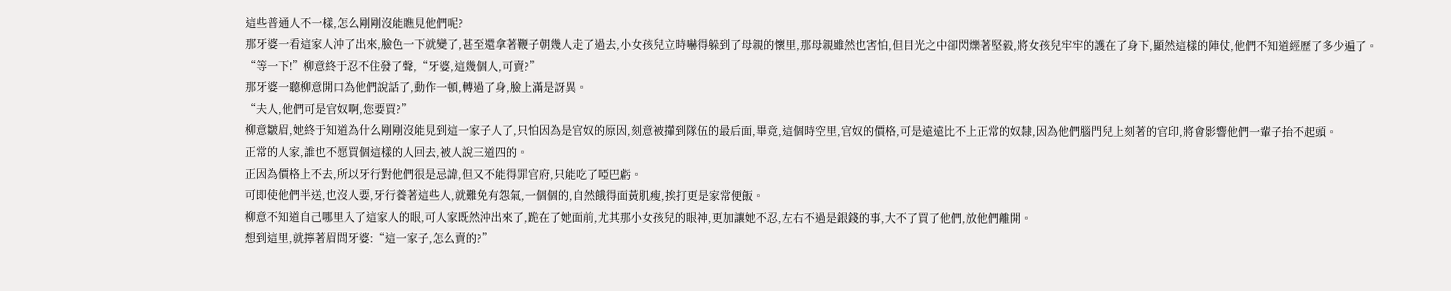這些普通人不一樣,怎么剛剛沒能瞧見他們呢?
那牙婆一看這家人沖了出來,臉色一下就變了,甚至還拿著鞭子朝幾人走了過去,小女孩兒立時嚇得躲到了母親的懷里,那母親雖然也害怕,但目光之中卻閃爍著堅毅,將女孩兒牢牢的護在了身下,顯然這樣的陣仗,他們不知道經歷了多少遍了。
“等一下!”柳意終于忍不住發了聲,“牙婆,這幾個人,可賣?”
那牙婆一聽柳意開口為他們說話了,動作一頓,轉過了身,臉上滿是訝異。
“夫人,他們可是官奴啊,您要買?”
柳意皺眉,她終于知道為什么剛剛沒能見到這一家子人了,只怕因為是官奴的原因,刻意被攆到隊伍的最后面,畢竟,這個時空里,官奴的價格,可是遠遠比不上正常的奴隸,因為他們腦門兒上刻著的官印,將會影響他們一輩子抬不起頭。
正常的人家,誰也不愿買個這樣的人回去,被人說三道四的。
正因為價格上不去,所以牙行對他們很是忌諱,但又不能得罪官府,只能吃了啞巴虧。
可即使他們半送,也沒人要,牙行養著這些人,就難免有怨氣,一個個的,自然餓得面黃肌瘦,挨打更是家常便飯。
柳意不知道自己哪里入了這家人的眼,可人家既然沖出來了,跪在了她面前,尤其那小女孩兒的眼神,更加讓她不忍,左右不過是銀錢的事,大不了買了他們,放他們離開。
想到這里,就擰著眉問牙婆:“這一家子,怎么賣的?”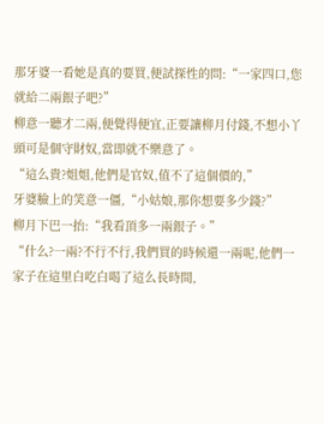那牙婆一看她是真的要買,便試探性的問:“一家四口,您就給二兩銀子吧?”
柳意一聽才二兩,便覺得便宜,正要讓柳月付錢,不想小丫頭可是個守財奴,當即就不樂意了。
“這么貴?姐姐,他們是官奴,值不了這個價的,”
牙婆臉上的笑意一僵,“小姑娘,那你想要多少錢?”
柳月下巴一抬:“我看頂多一兩銀子。”
“什么?一兩?不行不行,我們買的時候還一兩呢,他們一家子在這里白吃白喝了這么長時間,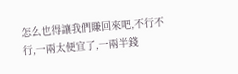怎么也得讓我們賺回來吧,不行不行,一兩太便宜了,一兩半錢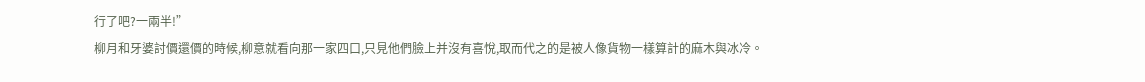行了吧?一兩半!”
柳月和牙婆討價還價的時候,柳意就看向那一家四口,只見他們臉上并沒有喜悅,取而代之的是被人像貨物一樣算計的麻木與冰冷。